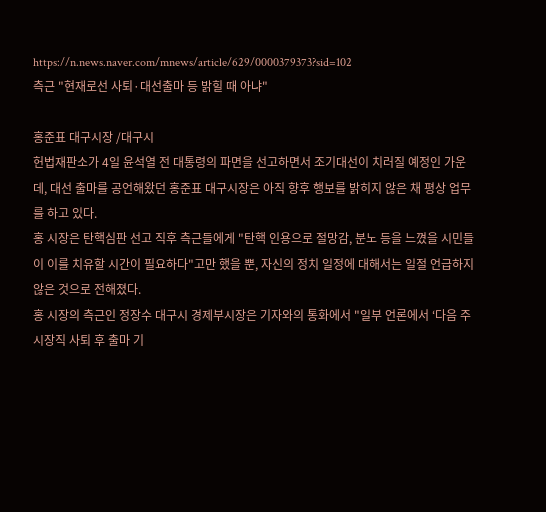https://n.news.naver.com/mnews/article/629/0000379373?sid=102
측근 "현재로선 사퇴·대선출마 등 밝힐 때 아냐"

홍준표 대구시장 /대구시
헌법재판소가 4일 윤석열 전 대통령의 파면을 선고하면서 조기대선이 치러질 예정인 가운데, 대선 출마를 공언해왔던 홍준표 대구시장은 아직 향후 행보를 밝히지 않은 채 평상 업무를 하고 있다.
홍 시장은 탄핵심판 선고 직후 측근들에게 "탄핵 인용으로 절망감, 분노 등을 느꼈을 시민들이 이를 치유할 시간이 필요하다"고만 했을 뿐, 자신의 정치 일정에 대해서는 일절 언급하지 않은 것으로 전해졌다.
홍 시장의 측근인 정장수 대구시 경제부시장은 기자와의 통화에서 "일부 언론에서 ‘다음 주 시장직 사퇴 후 출마 기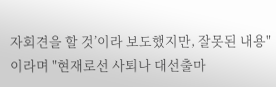자회견을 할 것’이라 보도했지만, 잘못된 내용"이라며 "현재로선 사퇴나 대선출마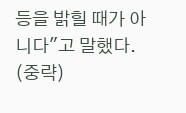등을 밝힐 때가 아니다"고 말했다.
(중략)